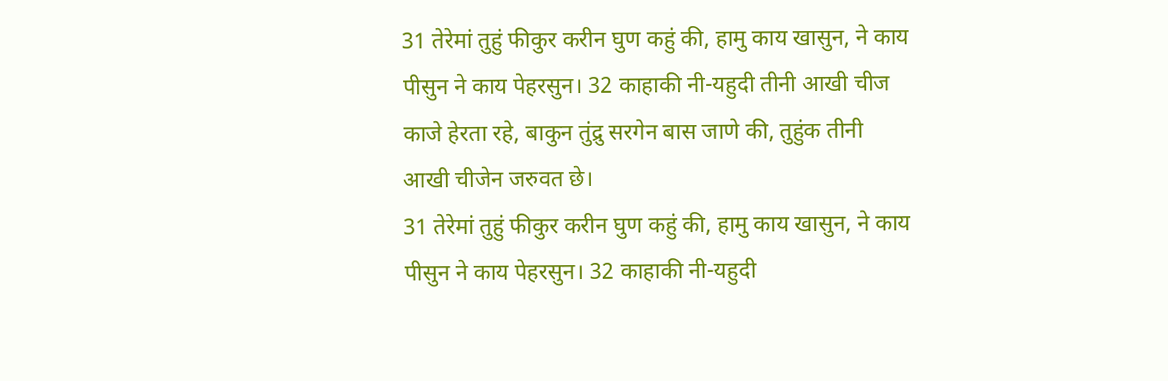31 तेरेमां तुहुं फीकुर करीन घुण कहुं की, हामु काय खासुन, ने काय पीसुन ने काय पेहरसुन। 32 काहाकी नी-यहुदी तीनी आखी चीज काजे हेरता रहे, बाकुन तुंद्रु सरगेन बास जाणे की, तुहुंक तीनी आखी चीजेन जरुवत छे।
31 तेरेमां तुहुं फीकुर करीन घुण कहुं की, हामु काय खासुन, ने काय पीसुन ने काय पेहरसुन। 32 काहाकी नी-यहुदी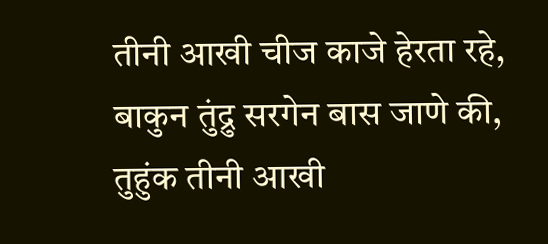तीनी आखी चीज काजे हेरता रहे, बाकुन तुंद्रु सरगेन बास जाणे की, तुहुंक तीनी आखी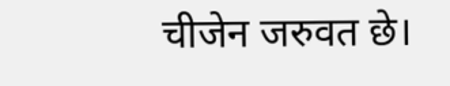चीजेन जरुवत छे।